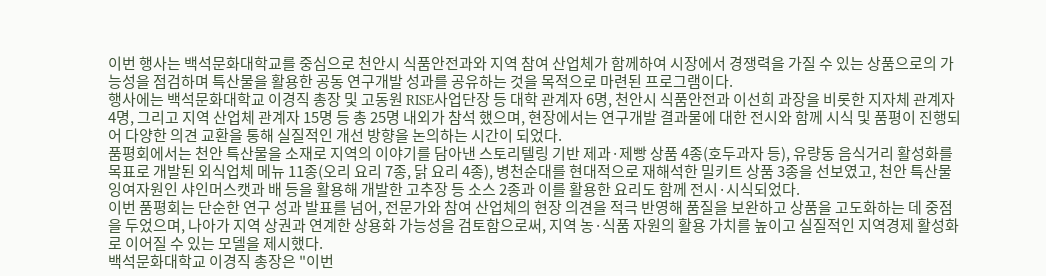이번 행사는 백석문화대학교를 중심으로 천안시 식품안전과와 지역 참여 산업체가 함께하여 시장에서 경쟁력을 가질 수 있는 상품으로의 가능성을 점검하며 특산물을 활용한 공동 연구개발 성과를 공유하는 것을 목적으로 마련된 프로그램이다.
행사에는 백석문화대학교 이경직 총장 및 고동원 RISE사업단장 등 대학 관계자 6명, 천안시 식품안전과 이선희 과장을 비롯한 지자체 관계자 4명, 그리고 지역 산업체 관계자 15명 등 총 25명 내외가 참석 했으며, 현장에서는 연구개발 결과물에 대한 전시와 함께 시식 및 품평이 진행되어 다양한 의견 교환을 통해 실질적인 개선 방향을 논의하는 시간이 되었다.
품평회에서는 천안 특산물을 소재로 지역의 이야기를 담아낸 스토리텔링 기반 제과·제빵 상품 4종(호두과자 등), 유량동 음식거리 활성화를 목표로 개발된 외식업체 메뉴 11종(오리 요리 7종, 닭 요리 4종), 병천순대를 현대적으로 재해석한 밀키트 상품 3종을 선보였고, 천안 특산물 잉여자원인 샤인머스캣과 배 등을 활용해 개발한 고추장 등 소스 2종과 이를 활용한 요리도 함께 전시·시식되었다.
이번 품평회는 단순한 연구 성과 발표를 넘어, 전문가와 참여 산업체의 현장 의견을 적극 반영해 품질을 보완하고 상품을 고도화하는 데 중점을 두었으며, 나아가 지역 상권과 연계한 상용화 가능성을 검토함으로써, 지역 농·식품 자원의 활용 가치를 높이고 실질적인 지역경제 활성화로 이어질 수 있는 모델을 제시했다.
백석문화대학교 이경직 총장은 "이번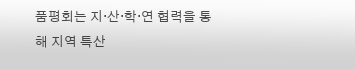품평회는 지·산·학·연 협력을 통해 지역 특산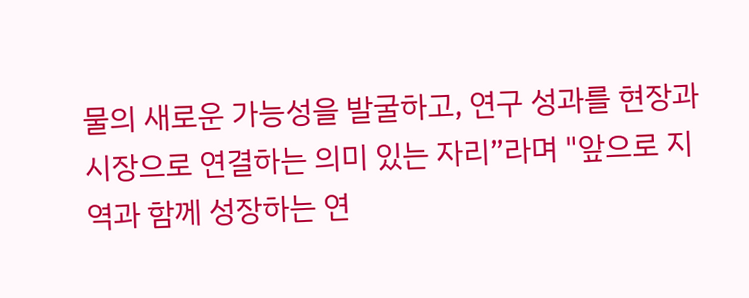물의 새로운 가능성을 발굴하고, 연구 성과를 현장과 시장으로 연결하는 의미 있는 자리”라며 "앞으로 지역과 함께 성장하는 연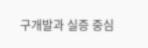구개발과 실증 중심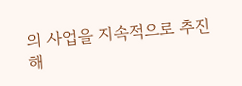의 사업을 지속적으로 추진해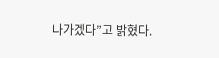나가겠다”고 밝혔다.